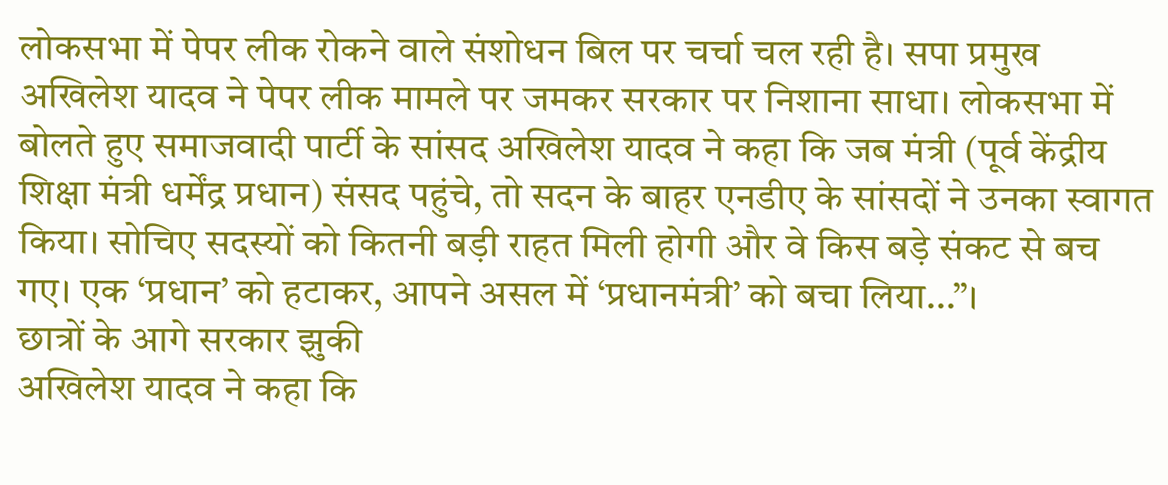लोकसभा में पेपर लीक रोकने वाले संशोधन बिल पर चर्चा चल रही है। सपा प्रमुख अखिलेश यादव ने पेपर लीक मामले पर जमकर सरकार पर निशाना साधा। लोकसभा में बोलते हुए समाजवादी पार्टी के सांसद अखिलेश यादव ने कहा कि जब मंत्री (पूर्व केंद्रीय शिक्षा मंत्री धर्मेंद्र प्रधान) संसद पहुंचे, तो सदन के बाहर एनडीए के सांसदों ने उनका स्वागत किया। सोचिए सदस्यों को कितनी बड़ी राहत मिली होगी और वे किस बड़े संकट से बच गए। एक ‘प्रधान’ को हटाकर, आपने असल में ‘प्रधानमंत्री’ को बचा लिया…”।
छात्रों के आगे सरकार झुकी
अखिलेश यादव ने कहा कि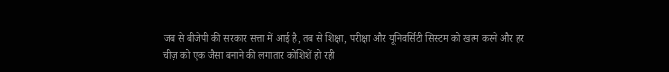जब से बीजेपी की सरकार सत्ता में आई है, तब से शिक्षा, परीक्षा और यूनिवर्सिटी सिस्टम को खत्म करने और हर चीज़ को एक जैसा बनाने की लगातार कोशिशें हो रही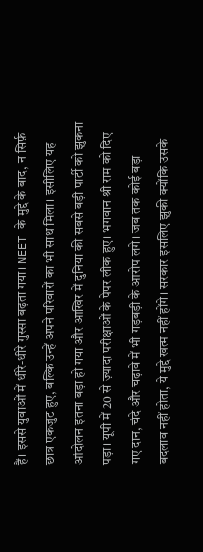हैं। इससे युवाओं में धीरे-धीरे गुस्सा बढ़ता गया। NEET के मुद्दे के बाद, न सिर्फ़ छात्र एकजुट हुए, बल्कि उन्हें अपने परिवारों का भी साथ मिला। इसीलिए यह आंदोलन इतना बड़ा हो गया और आखिर में दुनिया की सबसे बड़ी पार्टी को झुकना पड़ा। यूपी में 20 से ज़्यादा परीक्षाओं के पेपर लीक हुए। भगवान श्री राम को दिए गए दान, चंदे और चढ़ावे में भी गड़बड़ी के आरोप लगे। जब तक कोई बड़ा बदलाव नहीं होता, ये मुद्दे खत्म नहीं होंगे। सरकार इसलिए झुकी क्योंकि उसके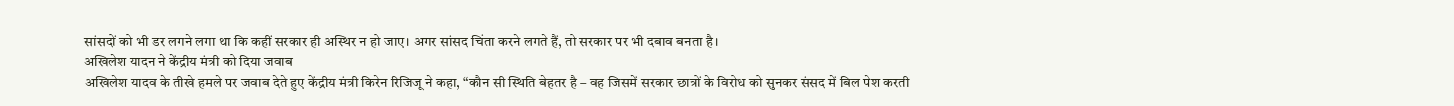सांसदों को भी डर लगने लगा था कि कहीं सरकार ही अस्थिर न हो जाए। अगर सांसद चिंता करने लगते हैं, तो सरकार पर भी दबाव बनता है।
अखिलेश यादन ने केंद्रीय मंत्री को दिया जवाब
अखिलेश यादव के तीखे हमले पर जवाब देते हुए केंद्रीय मंत्री किरेन रिजिजू ने कहा, “कौन सी स्थिति बेहतर है – वह जिसमें सरकार छात्रों के विरोध को सुनकर संसद में बिल पेश करती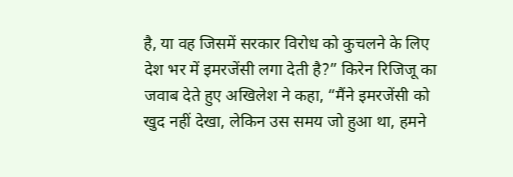है, या वह जिसमें सरकार विरोध को कुचलने के लिए देश भर में इमरजेंसी लगा देती है?” किरेन रिजिजू का जवाब देते हुए अखिलेश ने कहा, “मैंने इमरजेंसी को खुद नहीं देखा, लेकिन उस समय जो हुआ था, हमने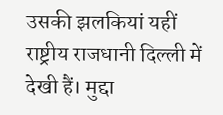उसकी झलकियां यहीं राष्ट्रीय राजधानी दिल्ली में देखी हैं। मुद्दा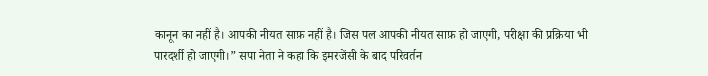कानून का नहीं है। आपकी नीयत साफ़ नहीं है। जिस पल आपकी नीयत साफ़ हो जाएगी, परीक्षा की प्रक्रिया भी पारदर्शी हो जाएगी।” सपा नेता ने कहा कि इमरजेंसी के बाद परिवर्तन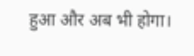हुआ और अब भी होगा।